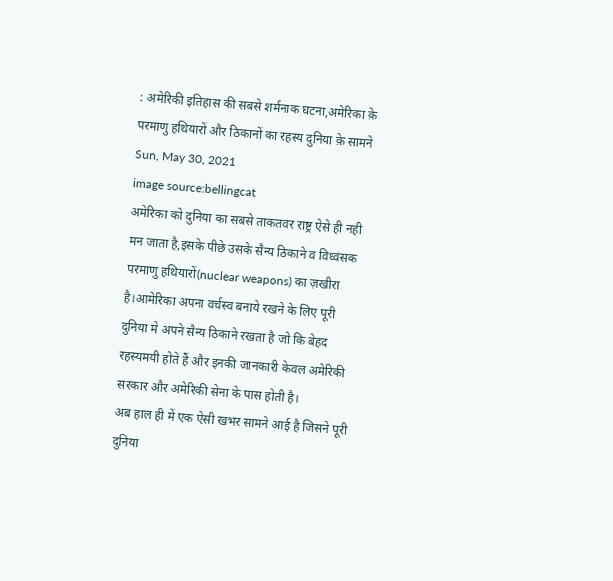: अमेरिकी इतिहास की सबसे शर्मनाक घटना,अमेरिका क़े परमाणु हथियारों और ठिकानों का रहस्य दुनिया क़े सामने
Sun, May 30, 2021
image source:bellingcat
अमेरिका को दुनिया का सबसे ताकतवर राष्ट्र ऐसे ही नही मन जाता है,इसके पीछे उसके सैन्य ठिकाने व विध्वंसक परमाणु हथियारों(nuclear weapons) का ज़खीरा है।आमेरिका अपना वर्चस्व बनाये रखने के लिए पूरी दुनिया मे अपने सैन्य ठिकाने रखता है जो कि बेहद रहस्यमयी होते हैं और इनकी जानकारी केवल अमेरिकी सरकार और अमेरिकी सेना के पास होती है।
अब हाल ही में एक ऐसी खभर सामने आई है जिसने पूरी दुनिया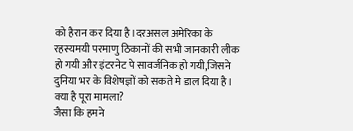को हैरान कर दिया है।दरअसल अमेरिका के रहस्यमयी परमाणु ठिकानों की सभी जानकारी लीक हो गयी और इंटरनेट पे सावर्जनिक हो गयी,जिसने दुनिया भर के विशेषज्ञों को सकते मे डाल दिया है।
क्या है पूरा मामला?
जैसा कि हमने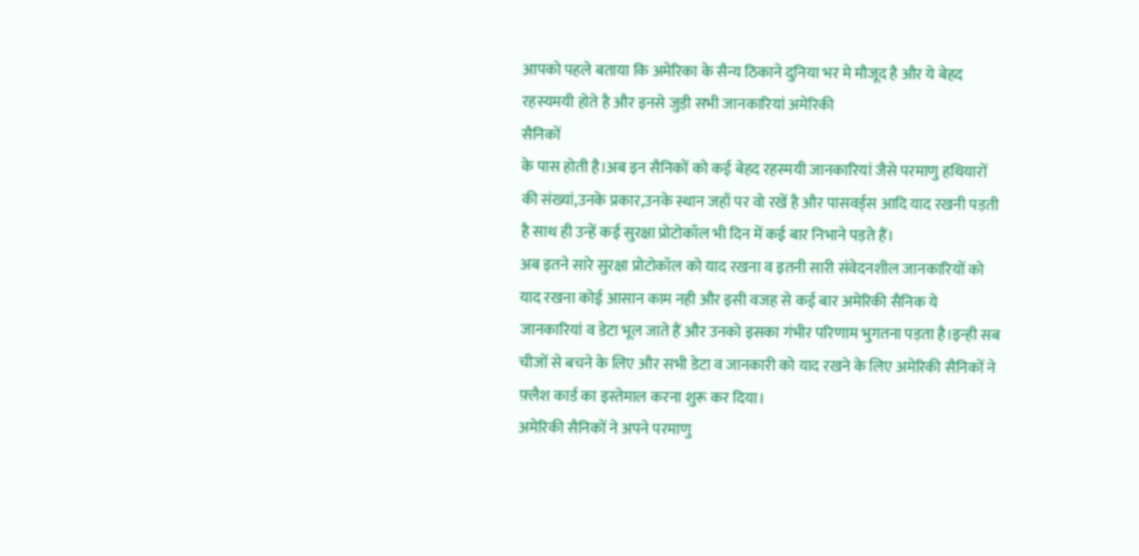आपको पहले बताया कि अमेरिका के सैन्य ठिकाने दुनिया भर मे मौजूद है और ये बेहद रहस्यमयी होते है और इनसे जुड़ी सभी जानकारियां अमेरिकी
सैनिकों
के पास होती है।अब इन सैनिकों को कई बेहद रहस्मयी जानकारियां जैसे परमाणु हथियारों की संख्यां,उनके प्रकार,उनके स्थान जहाँ पर वो रखें है और पासवर्ड्स आदि याद रखनी पड़ती है साथ ही उन्हें कई सुरक्षा प्रोटोकॉल भी दिन में कई बार निभाने पड़ते हैं।
अब इतने सारे सुरक्षा प्रोटोकॉल को याद रखना व इतनी सारी संवेदनशील जानकारियों को याद रखना कोई आसान काम नही और इसी वजह से कई बार अमेरिकी सैनिक ये जानकारियां व डेटा भूल जाते हैं और उनको इसका गंभीर परिणाम भुगतना पड़ता है।इन्ही सब चीजों से बचने के लिए और सभी डेटा व जानकारी को याद रखने के लिए अमेरिकी सैनिकों ने फ़्लैश कार्ड का इस्तेमाल करना शुरू कर दिया।
अमेरिकी सैनिकों ने अपने परमाणु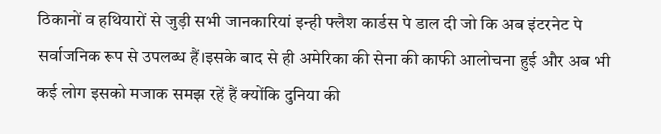ठिकानों व हथियारों से जुड़ी सभी जानकारियां इन्ही फ्लैश कार्डस पे डाल दी जो कि अब इंटरनेट पे सर्वाजनिक रूप से उपलब्ध हैं।इसके बाद से ही अमेरिका की सेना की काफी आलोचना हुई और अब भी कई लोग इसको मजाक समझ रहें हैं क्योंकि दुनिया की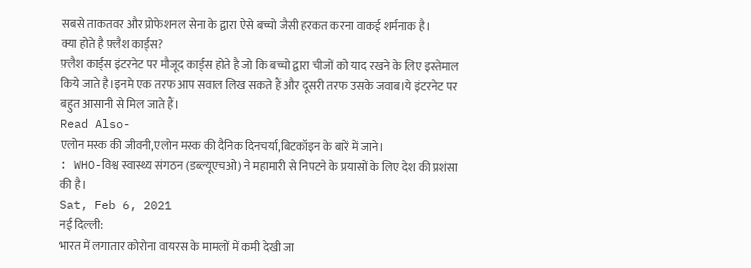सबसे ताकतवर और प्रोफेशनल सेना के द्वारा ऐसे बच्चो जैसी हरकत करना वाकई शर्मनाक है।
क्या होते है फ़्लैश कार्ड्स?
फ़्लैश कार्ड्स इंटरनेट पर मौजूद कार्ड्स होते है जो कि बच्चो द्वारा चीजों को याद रखने के लिए इस्तेमाल किये जाते है।इनमे एक तरफ आप सवाल लिख सकते हैं और दूसरी तरफ उसके जवाब।ये इंटरनेट पर बहुत आसानी से मिल जाते हैं।
Read Also-
एलोन मस्क की जीवनी,एलोन मस्क की दैनिक दिनचर्या,बिटकॉइन के बारें में जाने।
: WHO-विश्व स्वास्थ्य संगठन (डब्ल्यूएचओ) ने महामारी से निपटने के प्रयासों के लिए देश की प्रशंसा की है।
Sat, Feb 6, 2021
नई दिल्ली:
भारत में लगातार कोरोना वायरस के मामलों में कमी देखी जा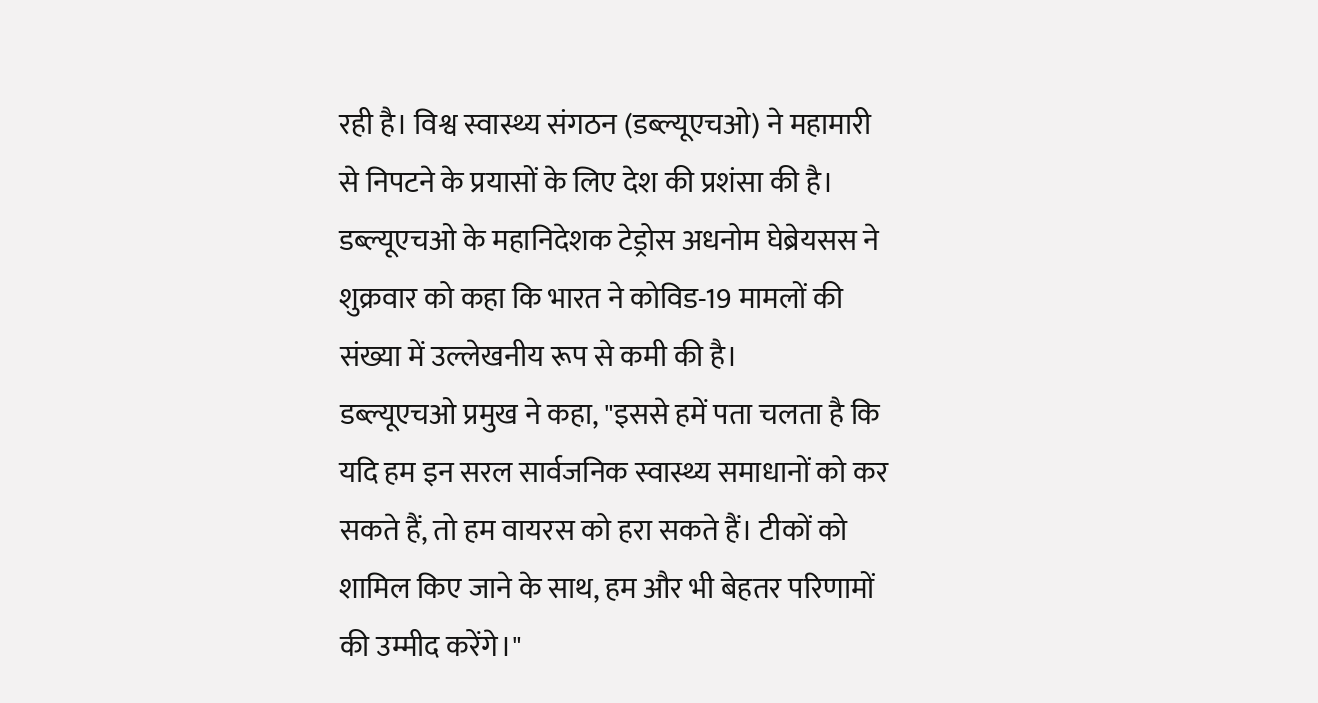रही है। विश्व स्वास्थ्य संगठन (डब्ल्यूएचओ) ने महामारी से निपटने के प्रयासों के लिए देश की प्रशंसा की है।
डब्ल्यूएचओ के महानिदेशक टेड्रोस अधनोम घेब्रेयसस ने शुक्रवार को कहा कि भारत ने कोविड-19 मामलों की संख्या में उल्लेखनीय रूप से कमी की है।
डब्ल्यूएचओ प्रमुख ने कहा, "इससे हमें पता चलता है कि यदि हम इन सरल सार्वजनिक स्वास्थ्य समाधानों को कर सकते हैं, तो हम वायरस को हरा सकते हैं। टीकों को शामिल किए जाने के साथ, हम और भी बेहतर परिणामों की उम्मीद करेंगे।"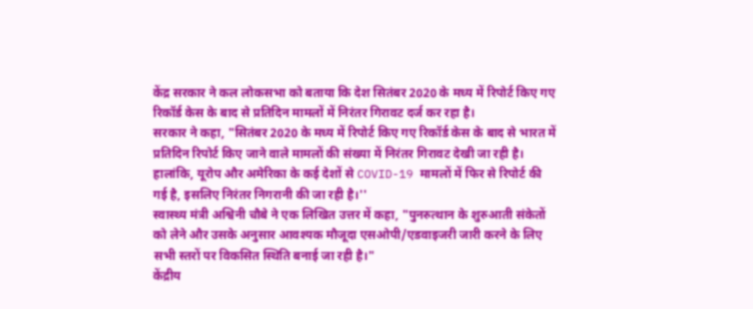केंद्र सरकार ने कल लोकसभा को बताया कि देश सितंबर 2020 के मध्य में रिपोर्ट किए गए रिकॉर्ड केस के बाद से प्रतिदिन मामलों में निरंतर गिरावट दर्ज कर रहा है।
सरकार ने कहा, "सितंबर 2020 के मध्य में रिपोर्ट किए गए रिकॉर्ड केस के बाद से भारत में प्रतिदिन रिपोर्ट किए जाने वाले मामलों की संख्या में निरंतर गिरावट देखी जा रही है। हालांकि, यूरोप और अमेरिका के कई देशों से COVID-19 मामलों में फिर से रिपोर्ट की गई है, इसलिए निरंतर निगरानी की जा रही है।''
स्वास्थ्य मंत्री अश्विनी चौबे ने एक लिखित उत्तर में कहा, "पुनरुत्थान के शुरुआती संकेतों को लेने और उसके अनुसार आवश्यक मौजूदा एसओपी/एडवाइजरी जारी करने के लिए सभी स्तरों पर विकसित स्थिति बनाई जा रही है।"
केंद्रीय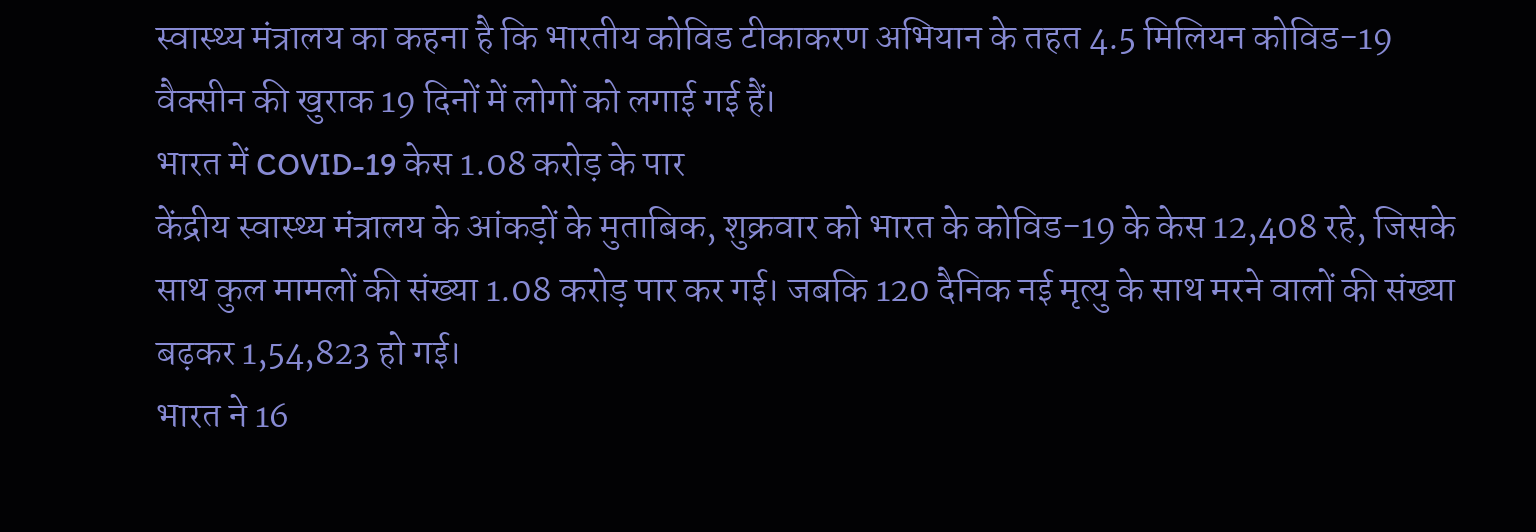स्वास्थ्य मंत्रालय का कहना है कि भारतीय कोविड टीकाकरण अभियान के तहत 4.5 मिलियन कोविड-19 वैक्सीन की खुराक 19 दिनों में लोगों को लगाई गई हैं।
भारत में COVID-19 केस 1.08 करोड़ के पार
केंद्रीय स्वास्थ्य मंत्रालय के आंकड़ों के मुताबिक, शुक्रवार को भारत के कोविड-19 के केस 12,408 रहे, जिसके साथ कुल मामलों की संख्या 1.08 करोड़ पार कर गई। जबकि 120 दैनिक नई मृत्यु के साथ मरने वालों की संख्या बढ़कर 1,54,823 हो गई।
भारत ने 16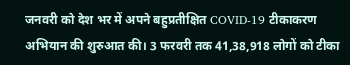जनवरी को देश भर में अपने बहुप्रतीक्षित COVID-19 टीकाकरण अभियान की शुरुआत की। 3 फरवरी तक 41,38,918 लोगों को टीका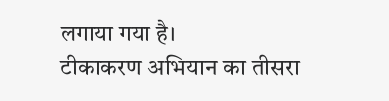लगाया गया है।
टीकाकरण अभियान का तीसरा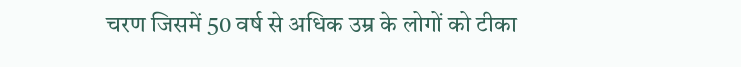चरण जिसमें 50 वर्ष से अधिक उम्र के लोगों को टीका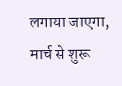लगाया जाएगा, मार्च से शुरू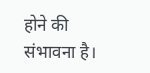होने की संभावना है।